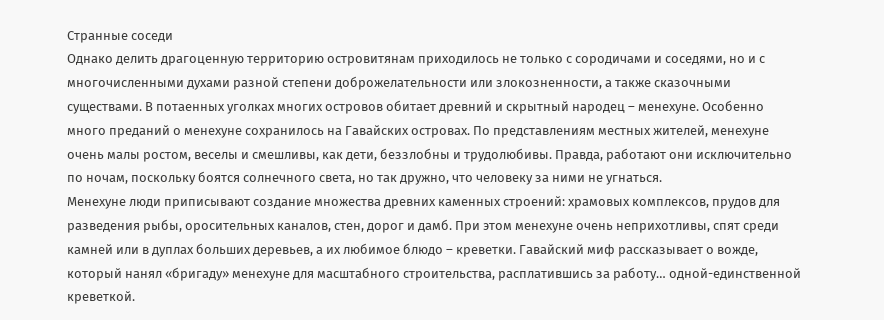Странные соседи
Однако делить драгоценную территорию островитянам приходилось не только с сородичами и соседями, но и с многочисленными духами разной степени доброжелательности или злокозненности, а также сказочными существами. В потаенных уголках многих островов обитает древний и скрытный народец – менехуне. Особенно много преданий о менехуне сохранилось на Гавайских островах. По представлениям местных жителей, менехуне очень малы ростом, веселы и смешливы, как дети, беззлобны и трудолюбивы. Правда, работают они исключительно по ночам, поскольку боятся солнечного света, но так дружно, что человеку за ними не угнаться.
Менехуне люди приписывают создание множества древних каменных строений: храмовых комплексов, прудов для разведения рыбы, оросительных каналов, стен, дорог и дамб. При этом менехуне очень неприхотливы, спят среди камней или в дуплах больших деревьев, а их любимое блюдо – креветки. Гавайский миф рассказывает о вожде, который нанял «бригаду» менехуне для масштабного строительства, расплатившись за работу… одной-единственной креветкой.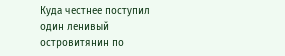Куда честнее поступил один ленивый островитянин по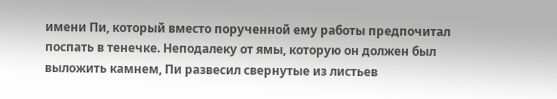имени Пи, который вместо порученной ему работы предпочитал поспать в тенечке. Неподалеку от ямы, которую он должен был выложить камнем, Пи развесил свернутые из листьев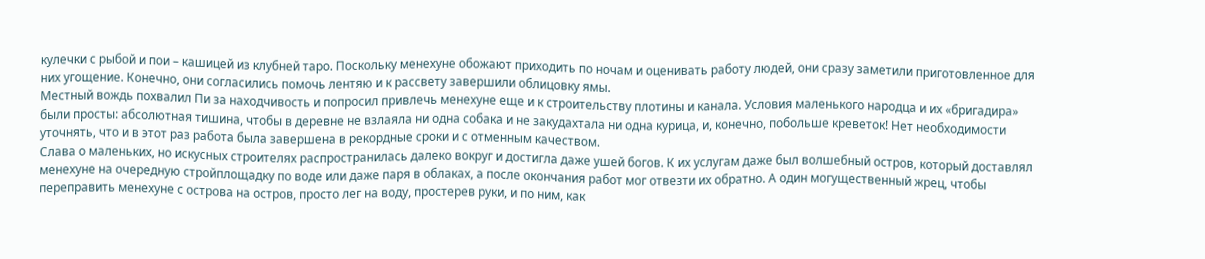кулечки с рыбой и пои – кашицей из клубней таро. Поскольку менехуне обожают приходить по ночам и оценивать работу людей, они сразу заметили приготовленное для них угощение. Конечно, они согласились помочь лентяю и к рассвету завершили облицовку ямы.
Местный вождь похвалил Пи за находчивость и попросил привлечь менехуне еще и к строительству плотины и канала. Условия маленького народца и их «бригадира» были просты: абсолютная тишина, чтобы в деревне не взлаяла ни одна собака и не закудахтала ни одна курица, и, конечно, побольше креветок! Нет необходимости уточнять, что и в этот раз работа была завершена в рекордные сроки и с отменным качеством.
Слава о маленьких, но искусных строителях распространилась далеко вокруг и достигла даже ушей богов. К их услугам даже был волшебный остров, который доставлял менехуне на очередную стройплощадку по воде или даже паря в облаках, а после окончания работ мог отвезти их обратно. А один могущественный жрец, чтобы переправить менехуне с острова на остров, просто лег на воду, простерев руки, и по ним, как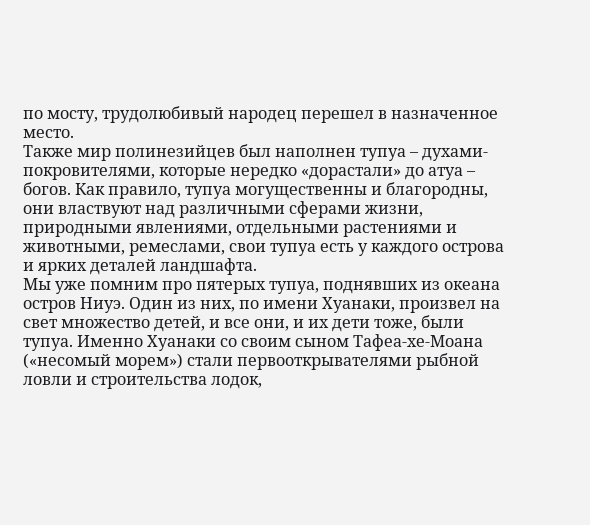по мосту, трудолюбивый народец перешел в назначенное место.
Также мир полинезийцев был наполнен тупуа – духами-покровителями, которые нередко «дорастали» до атуа – богов. Как правило, тупуа могущественны и благородны, они властвуют над различными сферами жизни, природными явлениями, отдельными растениями и животными, ремеслами, свои тупуа есть у каждого острова и ярких деталей ландшафта.
Мы уже помним про пятерых тупуа, поднявших из океана остров Ниуэ. Один из них, по имени Хуанаки, произвел на свет множество детей, и все они, и их дети тоже, были тупуа. Именно Хуанаки со своим сыном Тафеа-хе-Моана («несомый морем») стали первооткрывателями рыбной ловли и строительства лодок,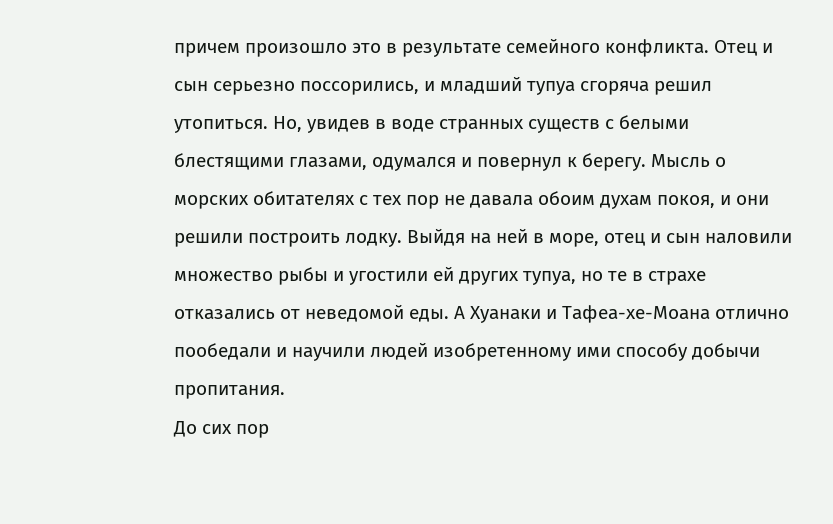причем произошло это в результате семейного конфликта. Отец и сын серьезно поссорились, и младший тупуа сгоряча решил утопиться. Но, увидев в воде странных существ с белыми блестящими глазами, одумался и повернул к берегу. Мысль о морских обитателях с тех пор не давала обоим духам покоя, и они решили построить лодку. Выйдя на ней в море, отец и сын наловили множество рыбы и угостили ей других тупуа, но те в страхе отказались от неведомой еды. А Хуанаки и Тафеа-хе-Моана отлично пообедали и научили людей изобретенному ими способу добычи пропитания.
До сих пор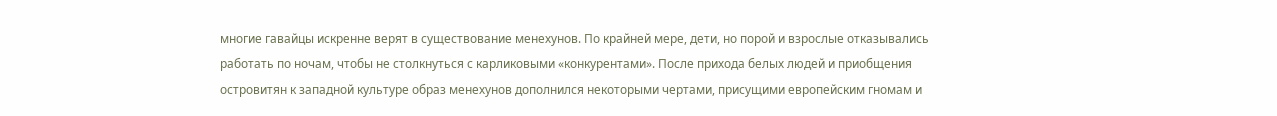многие гавайцы искренне верят в существование менехунов. По крайней мере, дети, но порой и взрослые отказывались работать по ночам, чтобы не столкнуться с карликовыми «конкурентами». После прихода белых людей и приобщения островитян к западной культуре образ менехунов дополнился некоторыми чертами, присущими европейским гномам и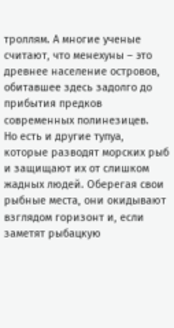троллям. А многие ученые считают, что менехуны – это древнее население островов, обитавшее здесь задолго до прибытия предков современных полинезицев.
Но есть и другие тупуа, которые разводят морских рыб и защищают их от слишком жадных людей. Оберегая свои рыбные места, они окидывают взглядом горизонт и, если заметят рыбацкую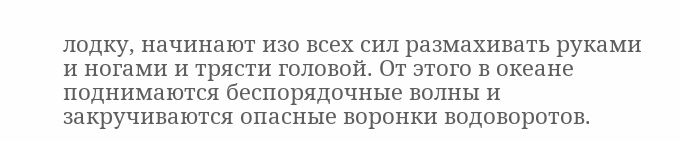лодку, начинают изо всех сил размахивать руками и ногами и трясти головой. От этого в океане поднимаются беспорядочные волны и закручиваются опасные воронки водоворотов.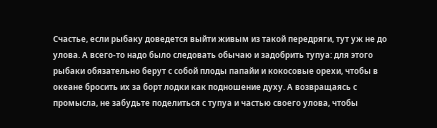Счастье, если рыбаку доведется выйти живым из такой передряги, тут уж не до улова. А всего-то надо было следовать обычаю и задобрить тупуа: для этого рыбаки обязательно берут с собой плоды папайи и кокосовые орехи, чтобы в океане бросить их за борт лодки как подношение духу. А возвращаясь с промысла, не забудьте поделиться с тупуа и частью своего улова, чтобы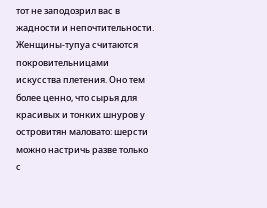тот не заподозрил вас в жадности и непочтительности.
Женщины-тупуа считаются покровительницами искусства плетения. Оно тем более ценно, что сырья для красивых и тонких шнуров у островитян маловато: шерсти можно настричь разве только с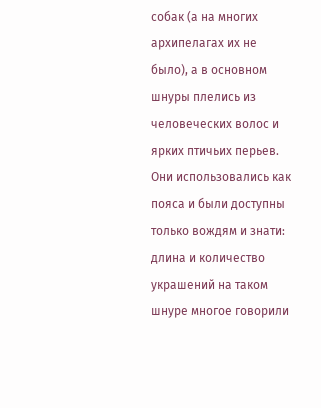собак (а на многих архипелагах их не было), а в основном шнуры плелись из человеческих волос и ярких птичьих перьев. Они использовались как пояса и были доступны только вождям и знати: длина и количество украшений на таком шнуре многое говорили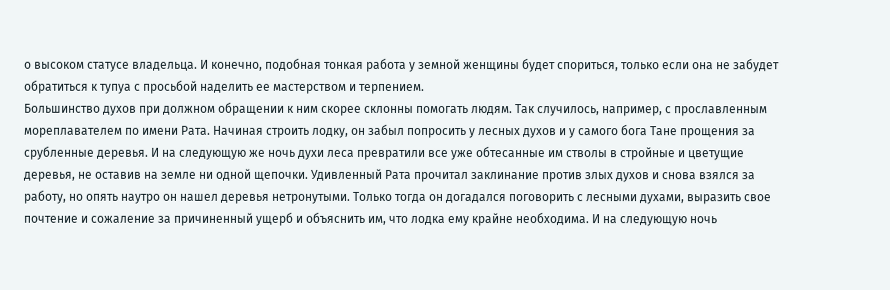о высоком статусе владельца. И конечно, подобная тонкая работа у земной женщины будет спориться, только если она не забудет обратиться к тупуа с просьбой наделить ее мастерством и терпением.
Большинство духов при должном обращении к ним скорее склонны помогать людям. Так случилось, например, с прославленным мореплавателем по имени Рата. Начиная строить лодку, он забыл попросить у лесных духов и у самого бога Тане прощения за срубленные деревья. И на следующую же ночь духи леса превратили все уже обтесанные им стволы в стройные и цветущие деревья, не оставив на земле ни одной щепочки. Удивленный Рата прочитал заклинание против злых духов и снова взялся за работу, но опять наутро он нашел деревья нетронутыми. Только тогда он догадался поговорить с лесными духами, выразить свое почтение и сожаление за причиненный ущерб и объяснить им, что лодка ему крайне необходима. И на следующую ночь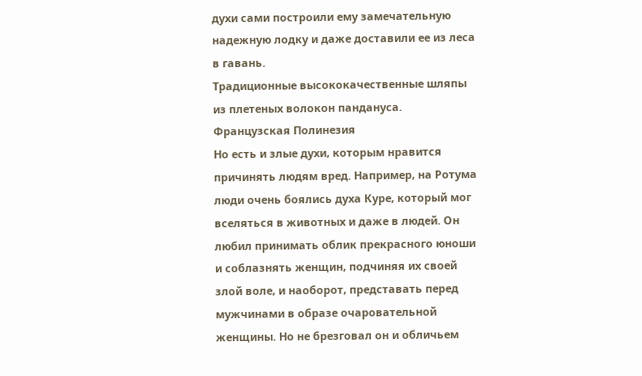духи сами построили ему замечательную надежную лодку и даже доставили ее из леса в гавань.
Традиционные высококачественные шляпы из плетеных волокон пандануса. Французская Полинезия
Но есть и злые духи, которым нравится причинять людям вред. Например, на Ротума люди очень боялись духа Куре, который мог вселяться в животных и даже в людей. Он любил принимать облик прекрасного юноши и соблазнять женщин, подчиняя их своей злой воле, и наоборот, представать перед мужчинами в образе очаровательной женщины. Но не брезговал он и обличьем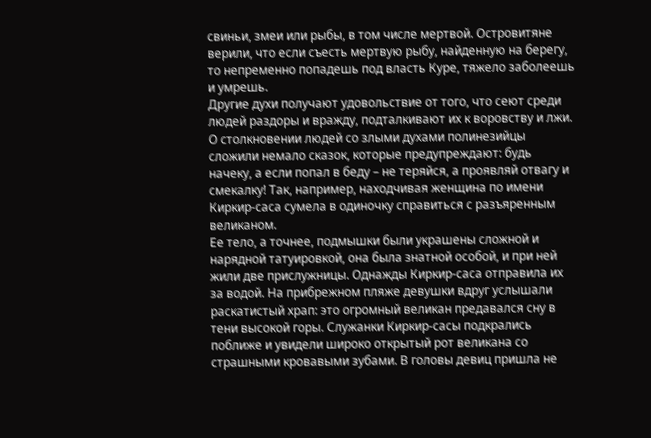свиньи, змеи или рыбы, в том числе мертвой. Островитяне верили, что если съесть мертвую рыбу, найденную на берегу, то непременно попадешь под власть Куре, тяжело заболеешь и умрешь.
Другие духи получают удовольствие от того, что сеют среди людей раздоры и вражду, подталкивают их к воровству и лжи. О столкновении людей со злыми духами полинезийцы сложили немало сказок, которые предупреждают: будь начеку, а если попал в беду – не теряйся, а проявляй отвагу и смекалку! Так, например, находчивая женщина по имени Киркир-cаса сумела в одиночку справиться с разъяренным великаном.
Ее тело, а точнее, подмышки были украшены сложной и нарядной татуировкой, она была знатной особой, и при ней жили две прислужницы. Однажды Киркир-саса отправила их за водой. На прибрежном пляже девушки вдруг услышали раскатистый храп: это огромный великан предавался сну в тени высокой горы. Служанки Киркир-сасы подкрались поближе и увидели широко открытый рот великана со страшными кровавыми зубами. В головы девиц пришла не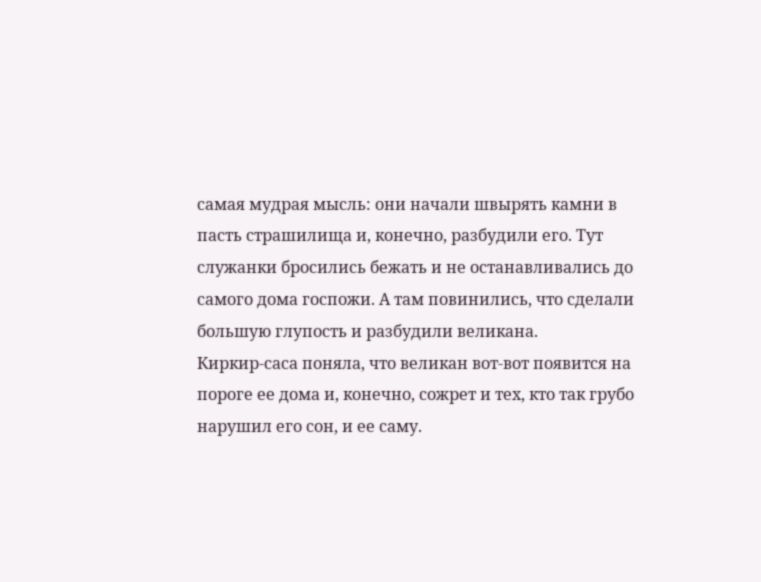самая мудрая мысль: они начали швырять камни в пасть страшилища и, конечно, разбудили его. Тут служанки бросились бежать и не останавливались до самого дома госпожи. А там повинились, что сделали большую глупость и разбудили великана.
Киркир-саса поняла, что великан вот-вот появится на пороге ее дома и, конечно, сожрет и тех, кто так грубо нарушил его сон, и ее саму.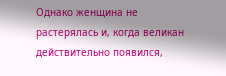Однако женщина не растерялась и, когда великан действительно появился,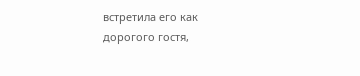встретила его как дорогого гостя,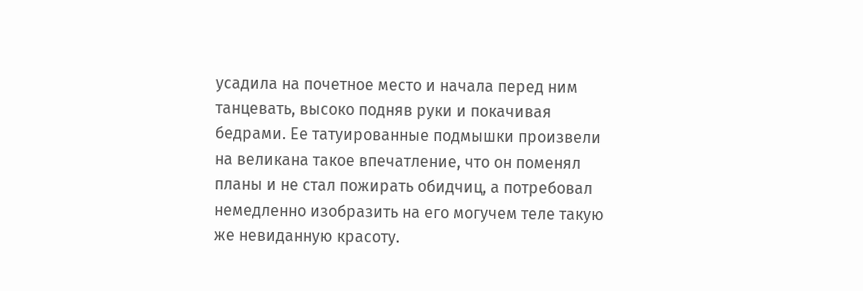усадила на почетное место и начала перед ним танцевать, высоко подняв руки и покачивая бедрами. Ее татуированные подмышки произвели на великана такое впечатление, что он поменял планы и не стал пожирать обидчиц, а потребовал немедленно изобразить на его могучем теле такую же невиданную красоту.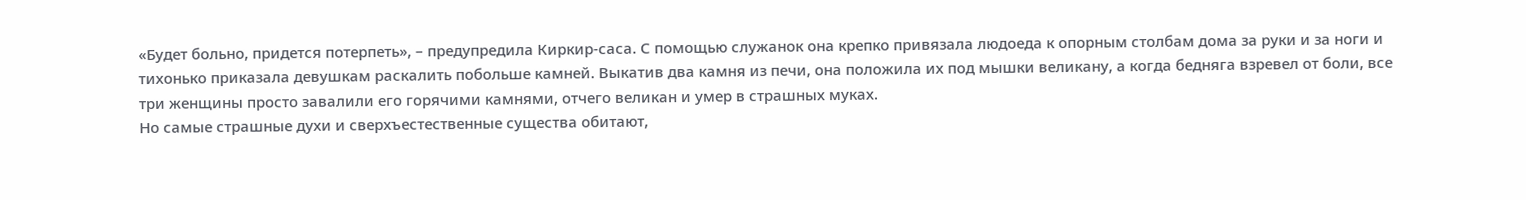«Будет больно, придется потерпеть», – предупредила Киркир-саса. С помощью служанок она крепко привязала людоеда к опорным столбам дома за руки и за ноги и тихонько приказала девушкам раскалить побольше камней. Выкатив два камня из печи, она положила их под мышки великану, а когда бедняга взревел от боли, все три женщины просто завалили его горячими камнями, отчего великан и умер в страшных муках.
Но самые страшные духи и сверхъестественные существа обитают,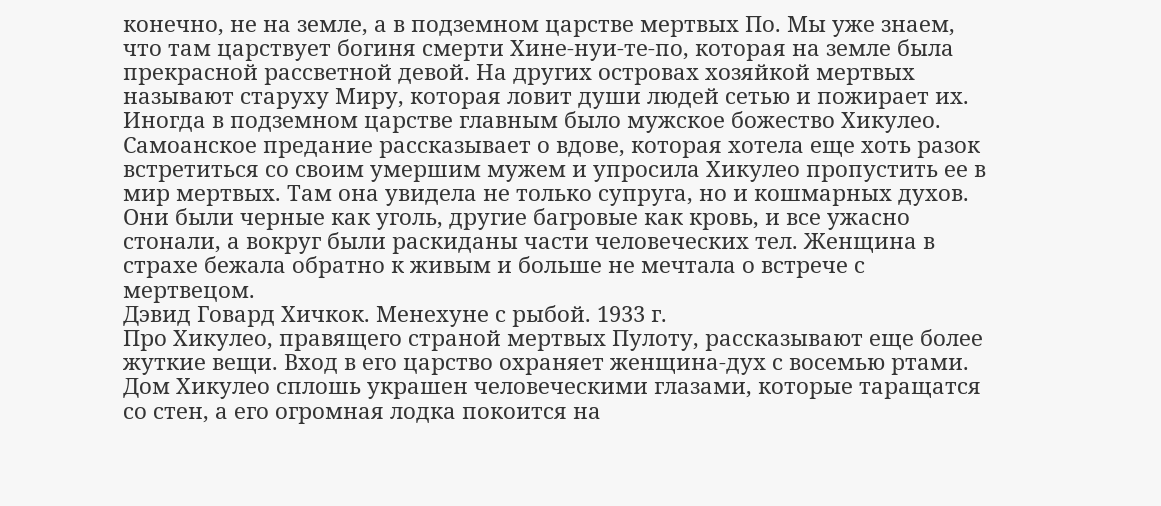конечно, не на земле, а в подземном царстве мертвых По. Мы уже знаем, что там царствует богиня смерти Хине-нуи-те-по, которая на земле была прекрасной рассветной девой. На других островах хозяйкой мертвых называют старуху Миру, которая ловит души людей сетью и пожирает их. Иногда в подземном царстве главным было мужское божество Хикулео. Самоанское предание рассказывает о вдове, которая хотела еще хоть разок встретиться со своим умершим мужем и упросила Хикулео пропустить ее в мир мертвых. Там она увидела не только супруга, но и кошмарных духов. Они были черные как уголь, другие багровые как кровь, и все ужасно стонали, а вокруг были раскиданы части человеческих тел. Женщина в страхе бежала обратно к живым и больше не мечтала о встрече с мертвецом.
Дэвид Говард Хичкок. Менехуне с рыбой. 1933 г.
Про Хикулео, правящего страной мертвых Пулоту, рассказывают еще более жуткие вещи. Вход в его царство охраняет женщина-дух с восемью ртами. Дом Хикулео сплошь украшен человеческими глазами, которые таращатся со стен, а его огромная лодка покоится на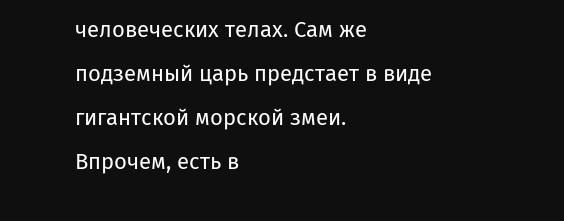человеческих телах. Сам же подземный царь предстает в виде гигантской морской змеи. Впрочем, есть в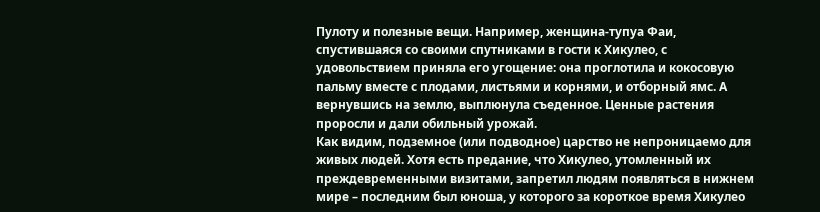Пулоту и полезные вещи. Например, женщина-тупуа Фаи, спустившаяся со своими спутниками в гости к Хикулео, с удовольствием приняла его угощение: она проглотила и кокосовую пальму вместе с плодами, листьями и корнями, и отборный ямс. А вернувшись на землю, выплюнула съеденное. Ценные растения проросли и дали обильный урожай.
Как видим, подземное (или подводное) царство не непроницаемо для живых людей. Хотя есть предание, что Хикулео, утомленный их преждевременными визитами, запретил людям появляться в нижнем мире – последним был юноша, у которого за короткое время Хикулео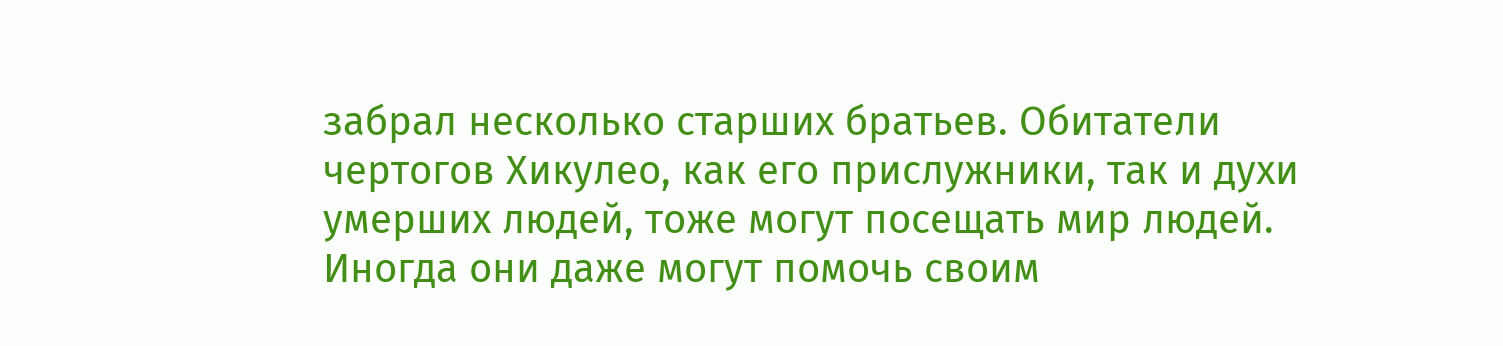забрал несколько старших братьев. Обитатели чертогов Хикулео, как его прислужники, так и духи умерших людей, тоже могут посещать мир людей. Иногда они даже могут помочь своим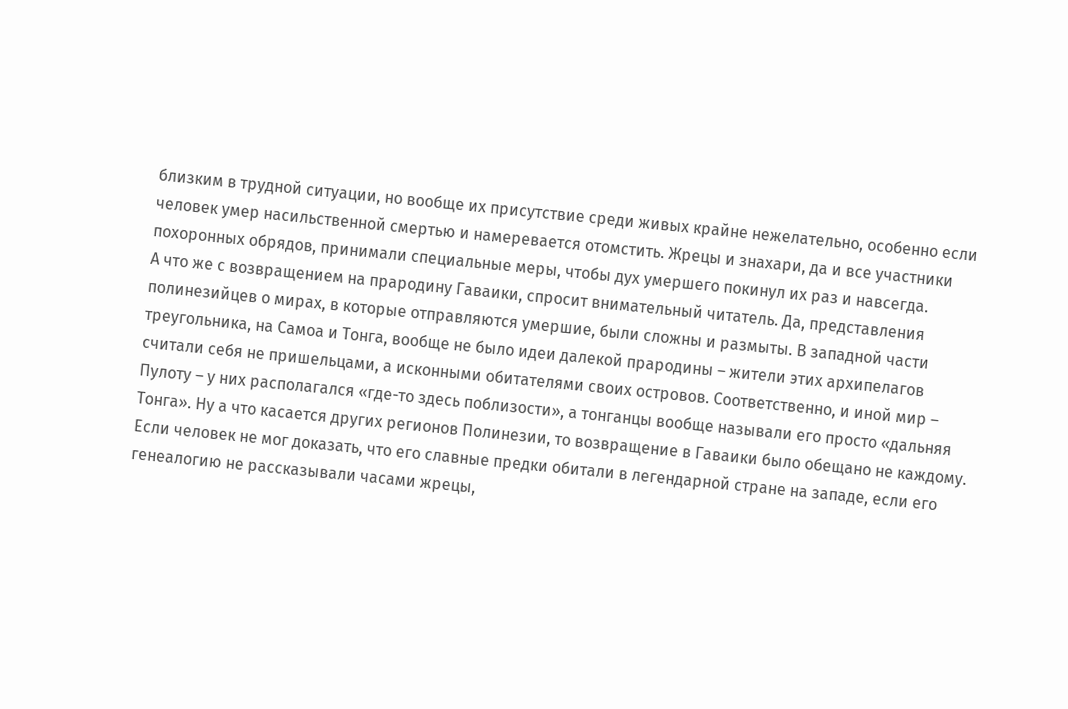близким в трудной ситуации, но вообще их присутствие среди живых крайне нежелательно, особенно если человек умер насильственной смертью и намеревается отомстить. Жрецы и знахари, да и все участники похоронных обрядов, принимали специальные меры, чтобы дух умершего покинул их раз и навсегда.
А что же с возвращением на прародину Гаваики, спросит внимательный читатель. Да, представления полинезийцев о мирах, в которые отправляются умершие, были сложны и размыты. В западной части треугольника, на Самоа и Тонга, вообще не было идеи далекой прародины – жители этих архипелагов считали себя не пришельцами, а исконными обитателями своих островов. Соответственно, и иной мир – Пулоту – у них располагался «где-то здесь поблизости», а тонганцы вообще называли его просто «дальняя Тонга». Ну а что касается других регионов Полинезии, то возвращение в Гаваики было обещано не каждому. Если человек не мог доказать, что его славные предки обитали в легендарной стране на западе, если его генеалогию не рассказывали часами жрецы,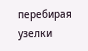перебирая узелки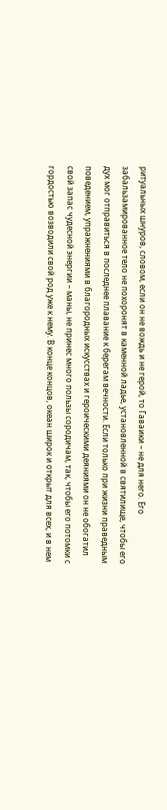ритуальных шнуров, словом, если он не вождь и не герой, то Гаваики – не для него. Его забальзамированное тело не похоронят в каменной ладье, установленной в святилище, чтобы его дух мог отправиться в последнее плавание к берегам вечности. Если только при жизни праведным поведением, упражнениями в благородных искусствах и героическими деяниями он не обогатил свой запас чудесной энергии – маны, не принес много пользы сородичам, так, чтобы его потомки с гордостью возводили свой род уже к нему. В конце концов, океан широк и открыт для всех, и в нем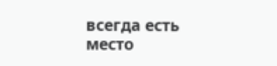всегда есть место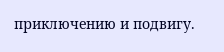приключению и подвигу.